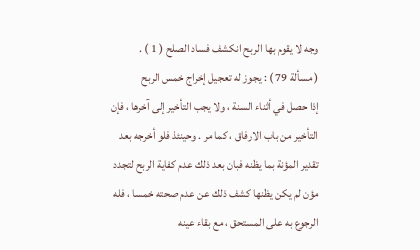وجه لا يقوم بها الربح انكشف فساد الصلح ( 1 ) .
( مسألة 79 ) : يجوز له تعجيل إخراج خمس الربح
إذا حصل في أثناء السنة ، ولا يجب التأخير إلى آخرها ، فإن
التأخير من باب الارفاق ، كما مر . وحينئذ فلو أخرجه بعد
تقدير المؤنة بما يظنه فبان بعد ذلك عدم كفاية الربح لتجدد
مؤن لم يكن يظنها كشف ذلك عن عدم صحته خمسا ، فله
الرجوع به على المستحق ، مع بقاء عينه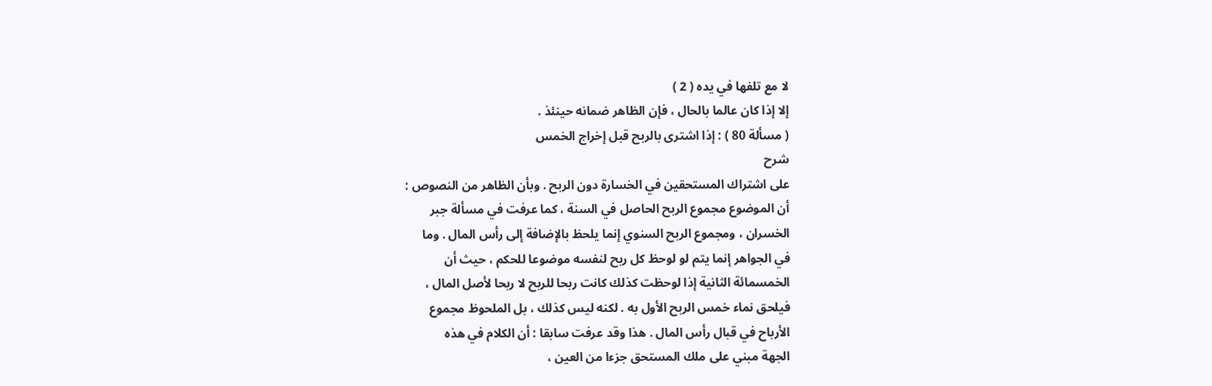لا مع تلفها في يده ( 2 )
إلا إذا كان عالما بالحال ، فإن الظاهر ضمانه حينئذ .
( مسألة 80 ) : إذا اشترى بالربح قبل إخراج الخمس
شرح
على اشتراك المستحقين في الخسارة دون الربح . وبأن الظاهر من النصوص :
أن الموضوع مجموع الربح الحاصل في السنة ، كما عرفت في مسألة جبر
الخسران ، ومجموع الربح السنوي إنما يلحظ بالإضافة إلى رأس المال . وما
في الجواهر إنما يتم لو لوحظ كل ربح لنفسه موضوعا للحكم ، حيث أن
الخمسمائة الثانية إذا لوحظت كذلك كانت ربحا للربح لا ربحا لأصل المال ،
فيلحق نماء خمس الربح الأول به . لكنه ليس كذلك ، بل الملحوظ مجموع
الأرباح في قبال رأس المال . هذا وقد عرفت سابقا : أن الكلام في هذه
الجهة مبني على ملك المستحق جزءا من العين ،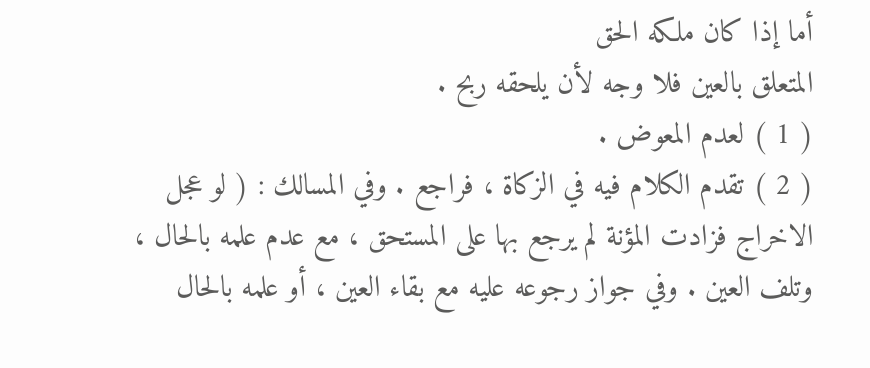أما إذا كان ملكه الحق
المتعلق بالعين فلا وجه لأن يلحقه ربح .
( 1 ) لعدم المعوض .
( 2 ) تقدم الكلام فيه في الزكاة ، فراجع . وفي المسالك : ( لو عجل
الاخراج فزادت المؤنة لم يرجع بها على المستحق ، مع عدم علمه بالحال ،
وتلف العين . وفي جواز رجوعه عليه مع بقاء العين ، أو علمه بالحال